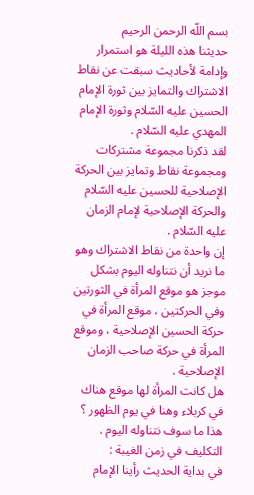بسم اللّه الرحمن الرحيم
حديثنا هذه الليلة هو استمرار وإدامة لأحاديث سبقت عن نقاط الاشتراك والتمايز بين ثورة الإمام الحسين عليه السّلام وثورة الإمام المهدي عليه السّلام .
لقد ذكرنا مجموعة مشتركات ومجموعة نقاط وتمايز بين الحركة الإصلاحية للحسين عليه السّلام والحركة الإصلاحية لإمام الزمان عليه السّلام .
إن واحدة من نقاط الاشتراك وهو ما نريد أن نتناوله اليوم بشكل موجز هو موقع المرأة في الثورتين وفي الحركتين ، موقع المرأة في حركة الحسين الإصلاحية ، وموقع المرأة في حركة صاحب الزمان الإصلاحية .
هل كانت المرأة لها موقع هناك في كربلاء وهنا في يوم الظهور ؟ هذا ما سوف نتناوله اليوم .
التكليف في زمن الغيبة :
في بداية الحديث رأينا الإمام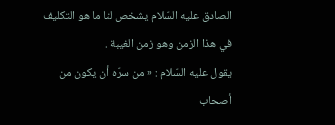الصادق عليه السّلام يشخص لنا ما هو التكليف في هذا الزمن وهو زمن الغيبة .
يقول عليه السّلام : « من سرّه أن يكون من أصحاب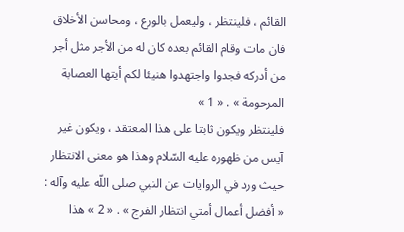القائم ، فلينتظر ، وليعمل بالورع ، ومحاسن الأخلاق فان مات وقام القائم بعده كان له من الأجر مثل أجر من أدركه فجدوا واجتهدوا هنيئا لكم أيتها العصابة المرحومة » . « 1 »
فلينتظر ويكون ثابتا على هذا المعتقد ، ويكون غير آيس من ظهوره عليه السّلام وهذا هو معنى الانتظار حيث ورد في الروايات عن النبي صلى اللّه عليه وآله : « أفضل أعمال أمتي انتظار الفرج » . « 2 » هذا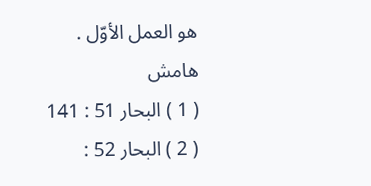هو العمل الأوّل .
هامش
( 1 ) البحار 51 : 141
( 2 ) البحار 52 :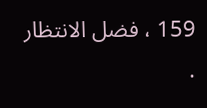159 ، فضل الانتظار .